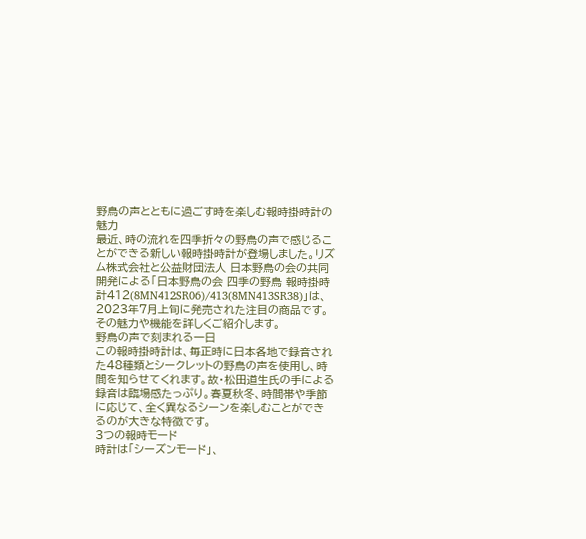野鳥の声とともに過ごす時を楽しむ報時掛時計の魅力
最近、時の流れを四季折々の野鳥の声で感じることができる新しい報時掛時計が登場しました。リズム株式会社と公益財団法人 日本野鳥の会の共同開発による「日本野鳥の会 四季の野鳥 報時掛時計412(8MN412SR06)/413(8MN413SR38)」は、2023年7月上旬に発売された注目の商品です。その魅力や機能を詳しくご紹介します。
野鳥の声で刻まれる一日
この報時掛時計は、毎正時に日本各地で録音された48種類とシークレットの野鳥の声を使用し、時間を知らせてくれます。故・松田道生氏の手による録音は臨場感たっぷり。春夏秋冬、時間帯や季節に応じて、全く異なるシーンを楽しむことができるのが大きな特徴です。
3つの報時モード
時計は「シーズンモード」、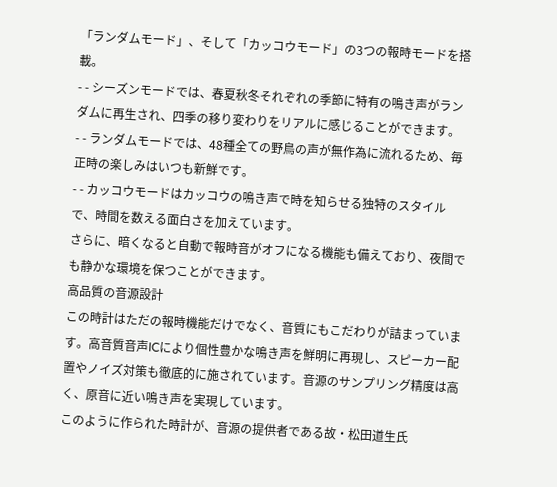「ランダムモード」、そして「カッコウモード」の3つの報時モードを搭載。
- - シーズンモードでは、春夏秋冬それぞれの季節に特有の鳴き声がランダムに再生され、四季の移り変わりをリアルに感じることができます。
- - ランダムモードでは、48種全ての野鳥の声が無作為に流れるため、毎正時の楽しみはいつも新鮮です。
- - カッコウモードはカッコウの鳴き声で時を知らせる独特のスタイルで、時間を数える面白さを加えています。
さらに、暗くなると自動で報時音がオフになる機能も備えており、夜間でも静かな環境を保つことができます。
高品質の音源設計
この時計はただの報時機能だけでなく、音質にもこだわりが詰まっています。高音質音声ICにより個性豊かな鳴き声を鮮明に再現し、スピーカー配置やノイズ対策も徹底的に施されています。音源のサンプリング精度は高く、原音に近い鳴き声を実現しています。
このように作られた時計が、音源の提供者である故・松田道生氏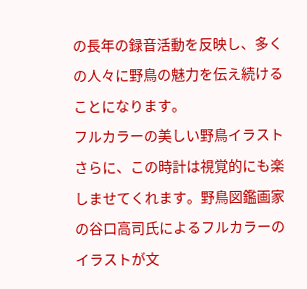の長年の録音活動を反映し、多くの人々に野鳥の魅力を伝え続けることになります。
フルカラーの美しい野鳥イラスト
さらに、この時計は視覚的にも楽しませてくれます。野鳥図鑑画家の谷口高司氏によるフルカラーのイラストが文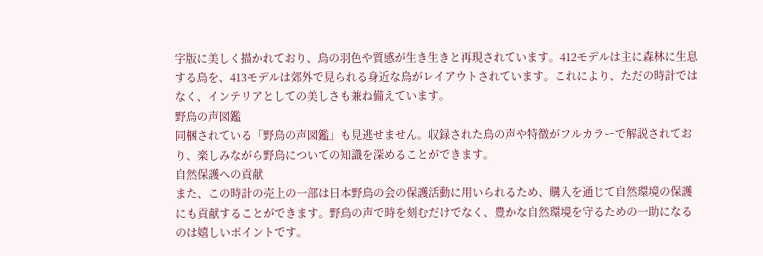字版に美しく描かれており、鳥の羽色や質感が生き生きと再現されています。412モデルは主に森林に生息する鳥を、413モデルは郊外で見られる身近な鳥がレイアウトされています。これにより、ただの時計ではなく、インテリアとしての美しさも兼ね備えています。
野鳥の声図鑑
同梱されている「野鳥の声図鑑」も見逃せません。収録された鳥の声や特徴がフルカラーで解説されており、楽しみながら野鳥についての知識を深めることができます。
自然保護への貢献
また、この時計の売上の一部は日本野鳥の会の保護活動に用いられるため、購入を通じて自然環境の保護にも貢献することができます。野鳥の声で時を刻むだけでなく、豊かな自然環境を守るための一助になるのは嬉しいポイントです。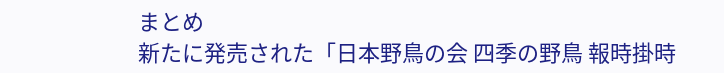まとめ
新たに発売された「日本野鳥の会 四季の野鳥 報時掛時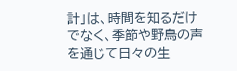計」は、時間を知るだけでなく、季節や野鳥の声を通じて日々の生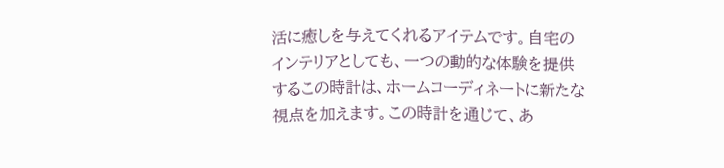活に癒しを与えてくれるアイテムです。自宅のインテリアとしても、一つの動的な体験を提供するこの時計は、ホームコーディネートに新たな視点を加えます。この時計を通じて、あ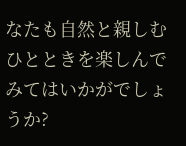なたも自然と親しむひとときを楽しんでみてはいかがでしょうか?